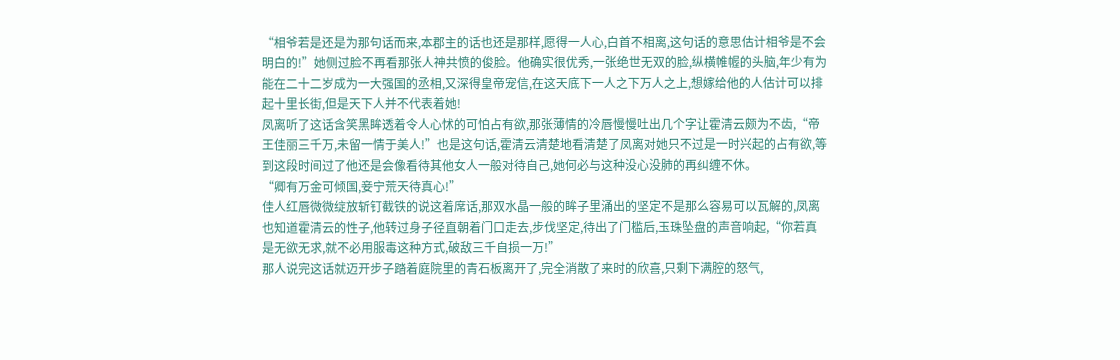“相爷若是还是为那句话而来,本郡主的话也还是那样,愿得一人心,白首不相离,这句话的意思估计相爷是不会明白的!”她侧过脸不再看那张人神共愤的俊脸。他确实很优秀,一张绝世无双的脸,纵横帷幄的头脑,年少有为能在二十二岁成为一大强国的丞相,又深得皇帝宠信,在这天底下一人之下万人之上,想嫁给他的人估计可以排起十里长街,但是天下人并不代表着她!
凤离听了这话含笑黑眸透着令人心怵的可怕占有欲,那张薄情的冷唇慢慢吐出几个字让霍清云颇为不齿,“帝王佳丽三千万,未留一情于美人!”也是这句话,霍清云清楚地看清楚了凤离对她只不过是一时兴起的占有欲,等到这段时间过了他还是会像看待其他女人一般对待自己,她何必与这种没心没肺的再纠缠不休。
“卿有万金可倾国,妾宁荒天待真心!”
佳人红唇微微绽放斩钉截铁的说这着席话,那双水晶一般的眸子里涌出的坚定不是那么容易可以瓦解的,凤离也知道霍清云的性子,他转过身子径直朝着门口走去,步伐坚定,待出了门槛后,玉珠坠盘的声音响起,“你若真是无欲无求,就不必用服毒这种方式,破敌三千自损一万!”
那人说完这话就迈开步子踏着庭院里的青石板离开了,完全消散了来时的欣喜,只剩下满腔的怒气,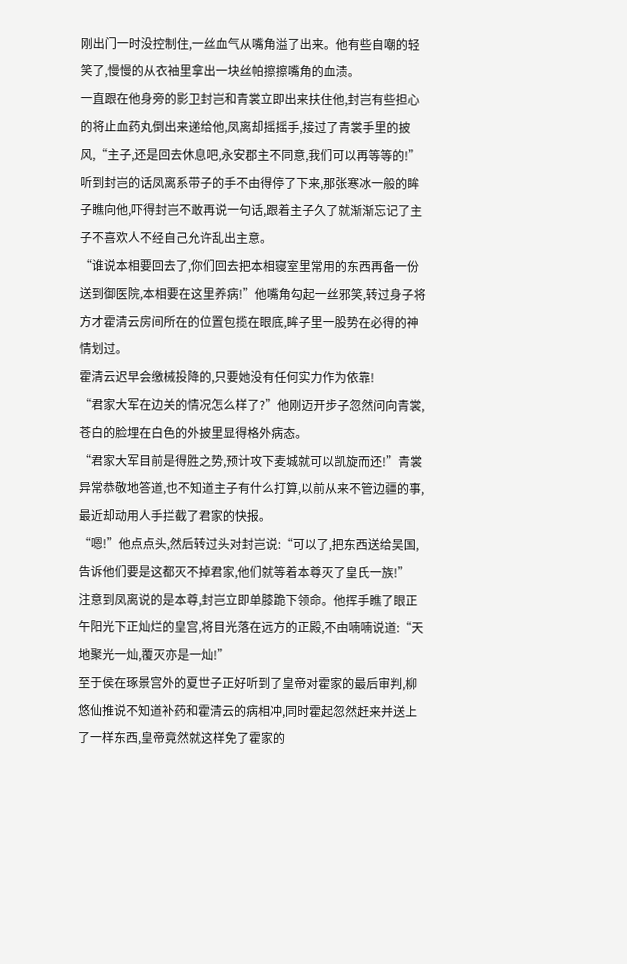刚出门一时没控制住,一丝血气从嘴角溢了出来。他有些自嘲的轻笑了,慢慢的从衣袖里拿出一块丝帕擦擦嘴角的血渍。
一直跟在他身旁的影卫封岂和青裳立即出来扶住他,封岂有些担心的将止血药丸倒出来递给他,凤离却摇摇手,接过了青裳手里的披风,“主子,还是回去休息吧,永安郡主不同意,我们可以再等等的!”
听到封岂的话凤离系带子的手不由得停了下来,那张寒冰一般的眸子瞧向他,吓得封岂不敢再说一句话,跟着主子久了就渐渐忘记了主子不喜欢人不经自己允许乱出主意。
“谁说本相要回去了,你们回去把本相寝室里常用的东西再备一份送到御医院,本相要在这里养病!”他嘴角勾起一丝邪笑,转过身子将方才霍清云房间所在的位置包揽在眼底,眸子里一股势在必得的神情划过。
霍清云迟早会缴械投降的,只要她没有任何实力作为依靠!
“君家大军在边关的情况怎么样了?”他刚迈开步子忽然问向青裳,苍白的脸埋在白色的外披里显得格外病态。
“君家大军目前是得胜之势,预计攻下麦城就可以凯旋而还!”青裳异常恭敬地答道,也不知道主子有什么打算,以前从来不管边疆的事,最近却动用人手拦截了君家的快报。
“嗯!”他点点头,然后转过头对封岂说:“可以了,把东西送给吴国,告诉他们要是这都灭不掉君家,他们就等着本尊灭了皇氏一族!”
注意到凤离说的是本尊,封岂立即单膝跪下领命。他挥手瞧了眼正午阳光下正灿烂的皇宫,将目光落在远方的正殿,不由喃喃说道:“天地聚光一灿,覆灭亦是一灿!”
至于侯在琢景宫外的夏世子正好听到了皇帝对霍家的最后审判,柳悠仙推说不知道补药和霍清云的病相冲,同时霍起忽然赶来并送上了一样东西,皇帝竟然就这样免了霍家的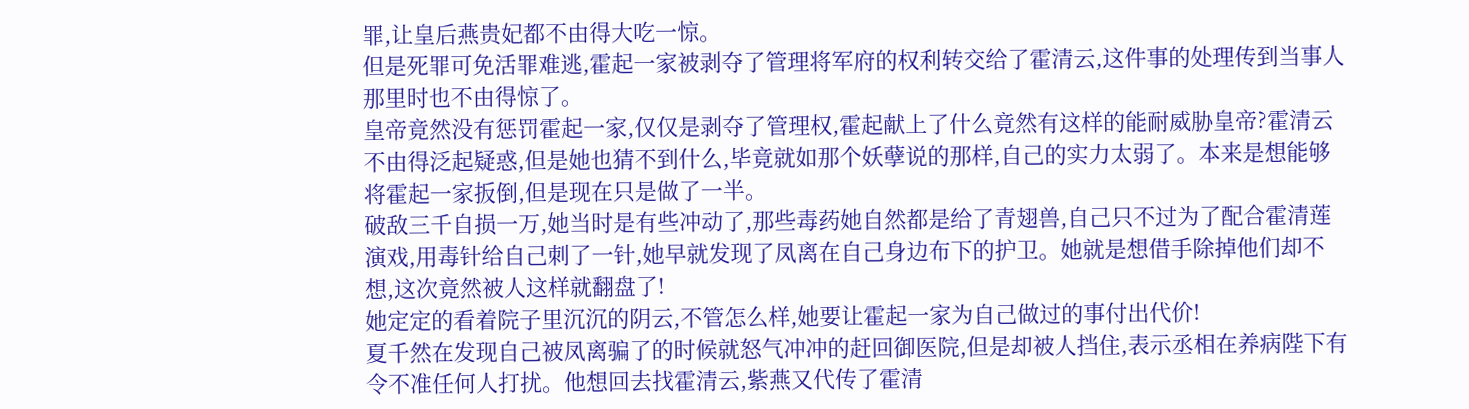罪,让皇后燕贵妃都不由得大吃一惊。
但是死罪可免活罪难逃,霍起一家被剥夺了管理将军府的权利转交给了霍清云,这件事的处理传到当事人那里时也不由得惊了。
皇帝竟然没有惩罚霍起一家,仅仅是剥夺了管理权,霍起献上了什么竟然有这样的能耐威胁皇帝?霍清云不由得泛起疑惑,但是她也猜不到什么,毕竟就如那个妖孽说的那样,自己的实力太弱了。本来是想能够将霍起一家扳倒,但是现在只是做了一半。
破敌三千自损一万,她当时是有些冲动了,那些毒药她自然都是给了青翅兽,自己只不过为了配合霍清莲演戏,用毒针给自己刺了一针,她早就发现了凤离在自己身边布下的护卫。她就是想借手除掉他们却不想,这次竟然被人这样就翻盘了!
她定定的看着院子里沉沉的阴云,不管怎么样,她要让霍起一家为自己做过的事付出代价!
夏千然在发现自己被凤离骗了的时候就怒气冲冲的赶回御医院,但是却被人挡住,表示丞相在养病陛下有令不准任何人打扰。他想回去找霍清云,紫燕又代传了霍清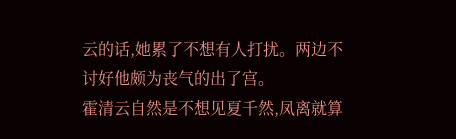云的话,她累了不想有人打扰。两边不讨好他颇为丧气的出了宫。
霍清云自然是不想见夏千然,凤离就算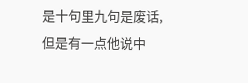是十句里九句是废话,但是有一点他说中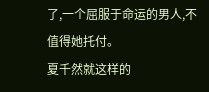了,一个屈服于命运的男人,不值得她托付。
夏千然就这样的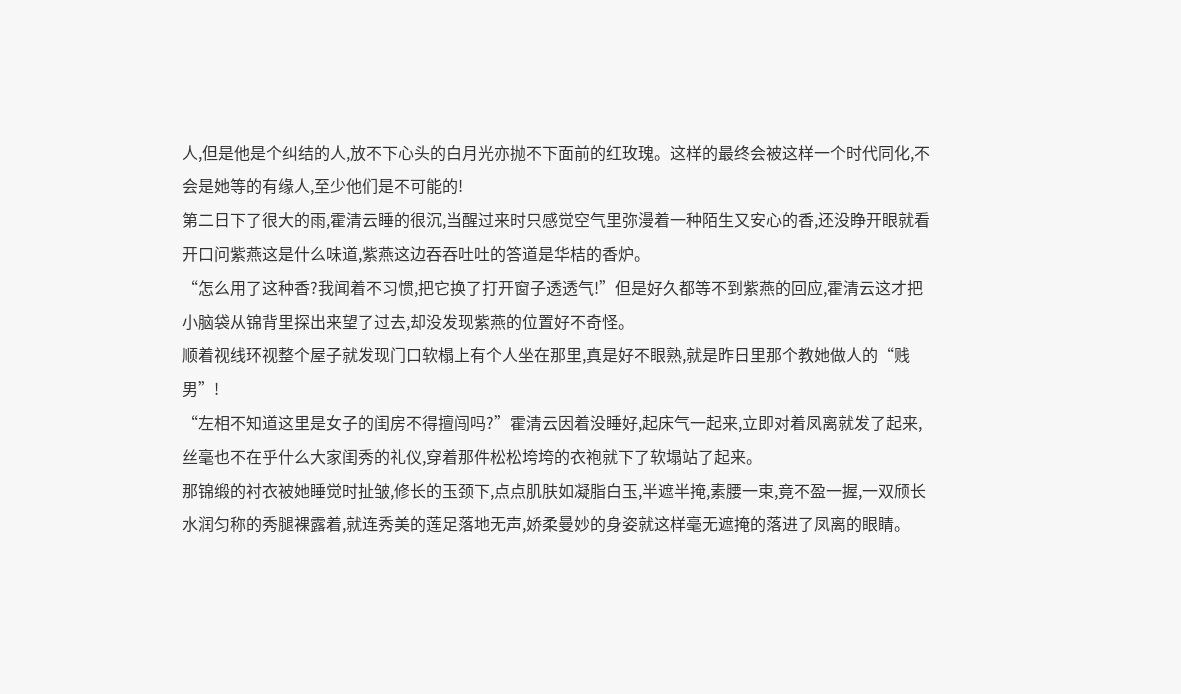人,但是他是个纠结的人,放不下心头的白月光亦抛不下面前的红玫瑰。这样的最终会被这样一个时代同化,不会是她等的有缘人,至少他们是不可能的!
第二日下了很大的雨,霍清云睡的很沉,当醒过来时只感觉空气里弥漫着一种陌生又安心的香,还没睁开眼就看开口问紫燕这是什么味道,紫燕这边吞吞吐吐的答道是华桔的香炉。
“怎么用了这种香?我闻着不习惯,把它换了打开窗子透透气!”但是好久都等不到紫燕的回应,霍清云这才把小脑袋从锦背里探出来望了过去,却没发现紫燕的位置好不奇怪。
顺着视线环视整个屋子就发现门口软榻上有个人坐在那里,真是好不眼熟,就是昨日里那个教她做人的“贱男”!
“左相不知道这里是女子的闺房不得擅闯吗?”霍清云因着没睡好,起床气一起来,立即对着凤离就发了起来,丝毫也不在乎什么大家闺秀的礼仪,穿着那件松松垮垮的衣袍就下了软塌站了起来。
那锦缎的衬衣被她睡觉时扯皱,修长的玉颈下,点点肌肤如凝脂白玉,半遮半掩,素腰一束,竟不盈一握,一双颀长水润匀称的秀腿裸露着,就连秀美的莲足落地无声,娇柔曼妙的身姿就这样毫无遮掩的落进了凤离的眼睛。